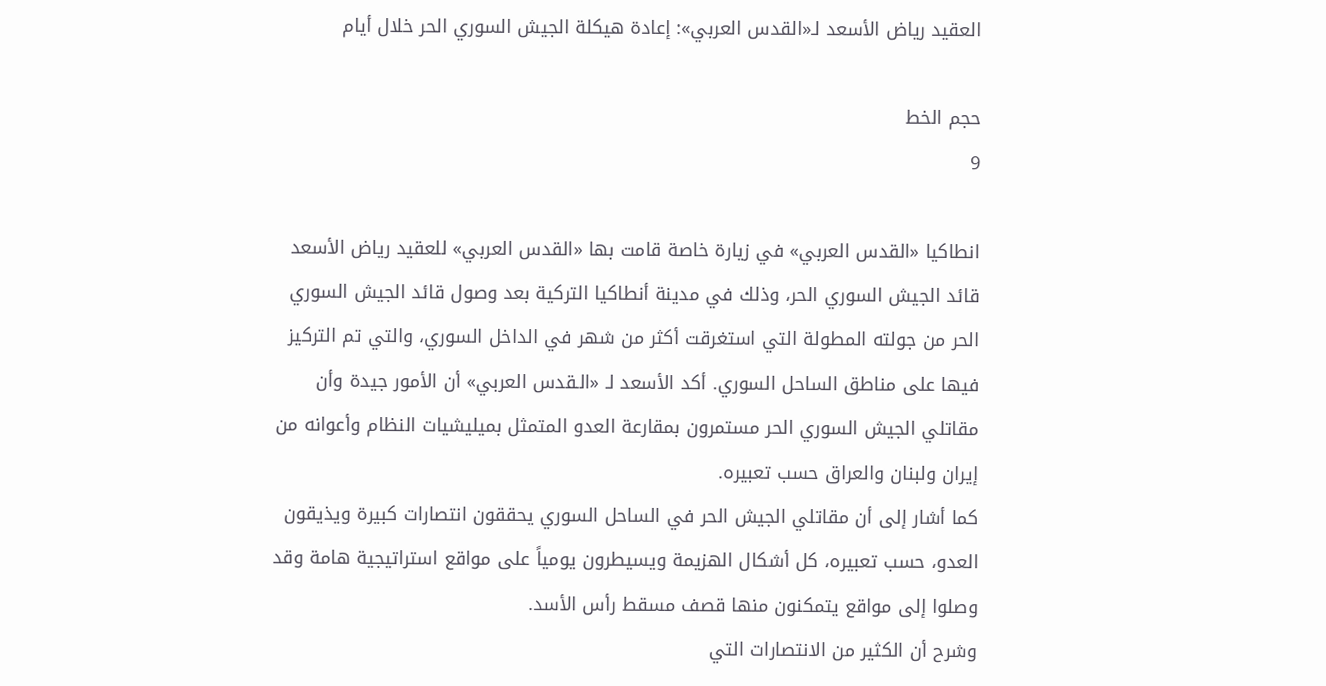العقيد رياض الأسعد لـ«القدس العربي»: إعادة هيكلة الجيش السوري الحر خلال أيام

حجم الخط
9

انطاكيا «القدس العربي» في زيارة خاصة قامت بها «القدس العربي» للعقيد رياض الأسعد قائد الجيش السوري الحر، وذلك في مدينة أنطاكيا التركية بعد وصول قائد الجيش السوري الحر من جولته المطولة التي استغرقت أكثر من شهر في الداخل السوري، والتي تم التركيز فيها على مناطق الساحل السوري. أكد الأسعد لـ «الـقدس العربي» أن الأمور جيدة وأن مقاتلي الجيش السوري الحر مستمرون بمقارعة العدو المتمثل بميليشيات النظام وأعوانه من إيران ولبنان والعراق حسب تعبيره.
كما أشار إلى أن مقاتلي الجيش الحر في الساحل السوري يحققون انتصارات كبيرة ويذيقون العدو، حسب تعبيره، كل أشكال الهزيمة ويسيطرون يومياً على مواقع استراتيجية هامة وقد وصلوا إلى مواقع يتمكنون منها قصف مسقط رأس الأسد.
وشرح أن الكثير من الانتصارات التي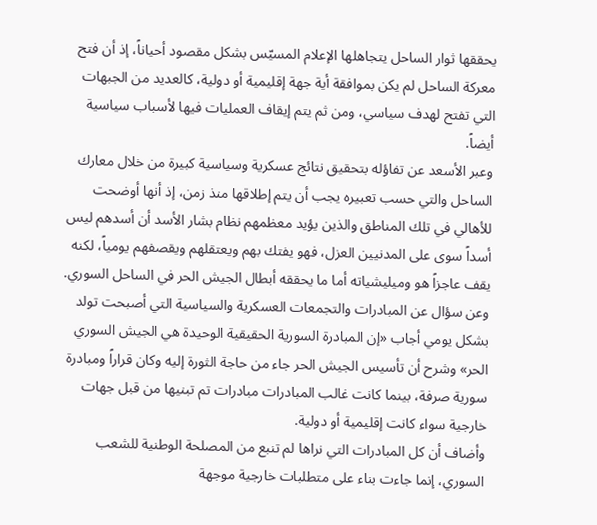يحققها ثوار الساحل يتجاهلها الإعلام المسيّس بشكل مقصود أحياناً، إذ أن فتح معركة الساحل لم يكن بموافقة أية جهة إقليمية أو دولية، كالعديد من الجبهات التي تفتح لهدف سياسي، ومن ثم يتم إيقاف العمليات فيها لأسباب سياسية أيضاً.
وعبر الأسعد عن تفاؤله بتحقيق نتائج عسكرية وسياسية كبيرة من خلال معارك الساحل والتي حسب تعبيره يجب أن يتم إطلاقها منذ زمن، إذ أنها أوضحت للأهالي في تلك المناطق والذين يؤيد معظمهم نظام بشار الأسد أن أسدهم ليس أسداً سوى على المدنيين العزل، فهو يفتك بهم ويعتقلهم ويقصفهم يومياً، لكنه يقف عاجزاً هو وميليشياته أما ما يحققه أبطال الجيش الحر في الساحل السوري.
وعن سؤال عن المبادرات والتجمعات العسكرية والسياسية التي أصبحت تولد بشكل يومي أجاب «إن المبادرة السورية الحقيقية الوحيدة هي الجيش السوري الحر» وشرح أن تأسيس الجيش الحر جاء من حاجة الثورة إليه وكان قراراً ومبادرة سورية صرفة، بينما كانت غالب المبادرات مبادرات تم تبنيها من قبل جهات خارجية سواء كانت إقليمية أو دولية.
وأضاف أن كل المبادرات التي نراها لم تنبع من المصلحة الوطنية للشعب السوري، إنما جاءت بناء على متطلبات خارجية موجهة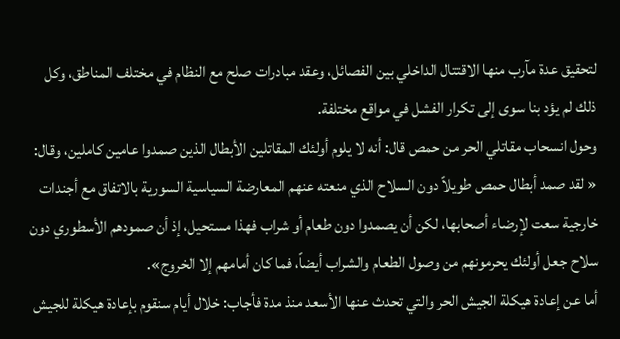لتحقيق عدة مآرب منها الاقتتال الداخلي بين الفصائل، وعقد مبادرات صلح مع النظام في مختلف المناطق، وكل ذلك لم يؤد بنا سوى إلى تكرار الفشل في مواقع مختلفة.
وحول انسحاب مقاتلي الحر من حمص قال: أنه لا يلوم أولئك المقاتلين الأبطال الذين صمدوا عامين كاملين، وقال: « لقد صمد أبطال حمص طويلاً دون السلاح الذي منعته عنهم المعارضة السياسية السورية بالاتفاق مع أجندات خارجية سعت لإرضاء أصحابها، لكن أن يصمدوا دون طعام أو شراب فهذا مستحيل، إذ أن صمودهم الأسطوري دون سلاح جعل أولئك يحرمونهم من وصول الطعام والشراب أيضاً، فما كان أمامهم إلا الخروج».
أما عن إعادة هيكلة الجيش الحر والتي تحدث عنها الأسعد منذ مدة فأجاب: خلال أيام سنقوم بإعادة هيكلة للجيش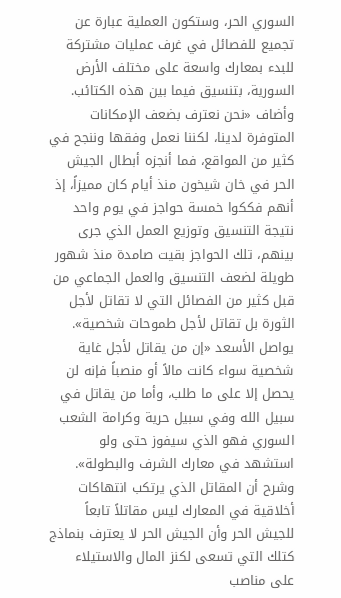السوري الحر، وستكون العملية عبارة عن تجميع للفصائل في غرف عمليات مشتركة للبدء بمعارك واسعة على مختلف الأرض السورية، بتنسيق فيما بين هذه الكتائب.
وأضاف «نحن نعترف بضعف الإمكانات المتوفرة لدينا، لكننا نعمل وفقها وننجح في كثير من المواقع، فما أنجزه أبطال الجيش الحر في خان شيخون منذ أيام كان مميزاً، إذ أنهم فككوا خمسة حواجز في يوم واحد نتيجة التنسيق وتوزيع العمل الذي جرى بينهم، تلك الحواجز بقيت صامدة منذ شهور طويلة لضعف التنسيق والعمل الجماعي من قبل كثير من الفصائل التي لا تقاتل لأجل الثورة بل تقاتل لأجل طموحات شخصية».
يواصل الأسعد «إن من يقاتل لأجل غاية شخصية سواء كانت مالاً أو منصباً فإنه لن يحصل إلا على ما طلب، وأما من يقاتل في سبيل الله وفي سبيل حرية وكرامة الشعب السوري فهو الذي سيفوز حتى ولو استشهد في معارك الشرف والبطولة».
وشرح أن المقاتل الذي يرتكب انتهاكات أخلاقية في المعارك ليس مقاتلاً تابعاً للجيش الحر وأن الجيش الحر لا يعترف بنماذج كتلك التي تسعى لكنز المال والاستيلاء على مناصب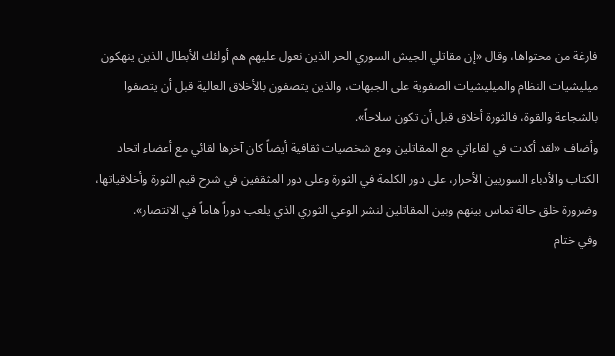فارغة من محتواها، وقال «إن مقاتلي الجيش السوري الحر الذين نعول عليهم هم أولئك الأبطال الذين ينهكون ميليشيات النظام والميليشيات الصفوية على الجبهات، والذين يتصفون بالأخلاق العالية قبل أن يتصفوا بالشجاعة والقوة، فالثورة أخلاق قبل أن تكون سلاحاً».
وأضاف «لقد أكدت في لقاءاتي مع المقاتلين ومع شخصيات ثقافية أيضاً كان آخرها لقائي مع أعضاء اتحاد الكتاب والأدباء السوريين الأحرار، على دور الكلمة في الثورة وعلى دور المثقفين في شرح قيم الثورة وأخلاقياتها، وضرورة خلق حالة تماس بينهم وبين المقاتلين لنشر الوعي الثوري الذي يلعب دوراً هاماً في الانتصار».
وفي ختام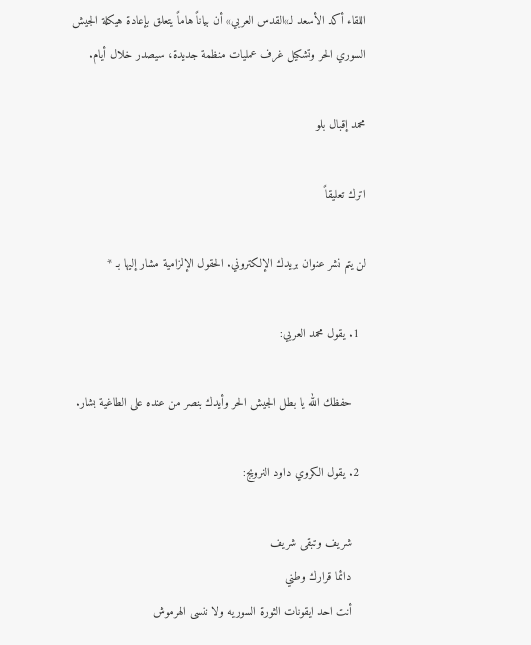اللقاء أكد الأسعد لـ»القدس العربي» أن بياناً هاماً يتعلق بإعادة هيكلة الجيش السوري الحر وتشكيل غرف عمليات منظمة جديدة، سيصدر خلال أيام.

محمد إقبال بلو

اترك تعليقاً

لن يتم نشر عنوان بريدك الإلكتروني. الحقول الإلزامية مشار إليها بـ *

  1. يقول محمد العربي:

    حفظك الله يا بطل الجيش الحر وأيدك بنصر من عنده على الطاغية بشار.

  2. يقول الكروي داود النرويج:

    شريف وتبقى شريف
    دائما قرارك وطني
    أنت احد ايقونات الثورة السوريه ولا ننسى الهرموش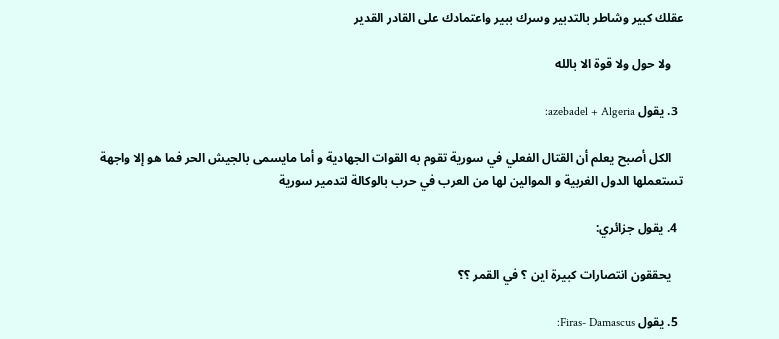عقلك كبير وشاطر بالتدبير وسرك ببير واعتمادك على القادر القدير

    ولا حول ولا قوة الا بالله

  3. يقول azebadel + Algeria:

    الكل أصبح يعلم أن القتال الفعلي في سورية تقوم به القوات الجهادية و أما مايسمى بالجيش الحر فما هو إلا واجهة تستعملها الدول الغربية و الموالين لها من العرب في حرب بالوكالة لتدمير سورية

  4. يقول جزائري:

    يحققون انتصارات كبيرة اين ؟ في القمر ؟؟

  5. يقول Firas- Damascus: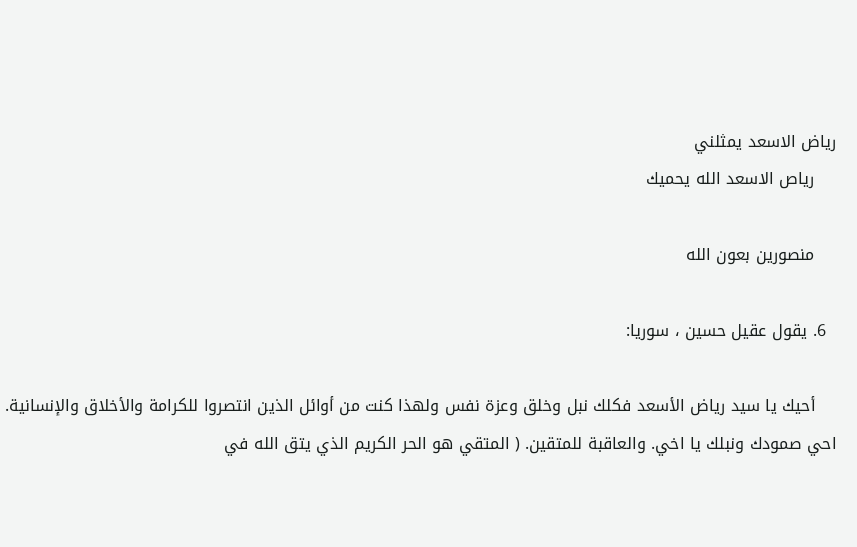رياض الاسعد يمثلني
    رياص الاسعد الله يحميك

    منصورين بعون الله

  6. يقول عقيل حسين ، سوريا:

    أحيك يا سيد رياض الأسعد فكلك نبل وخلق وعزة نفس ولهذا كنت من أوائل الذين انتصروا للكرامة والأخلاق والإنسانية. احي صمودك ونبلك يا اخي. والعاقبة للمتقين. ( المتقي هو الحر الكريم الذي يتق الله في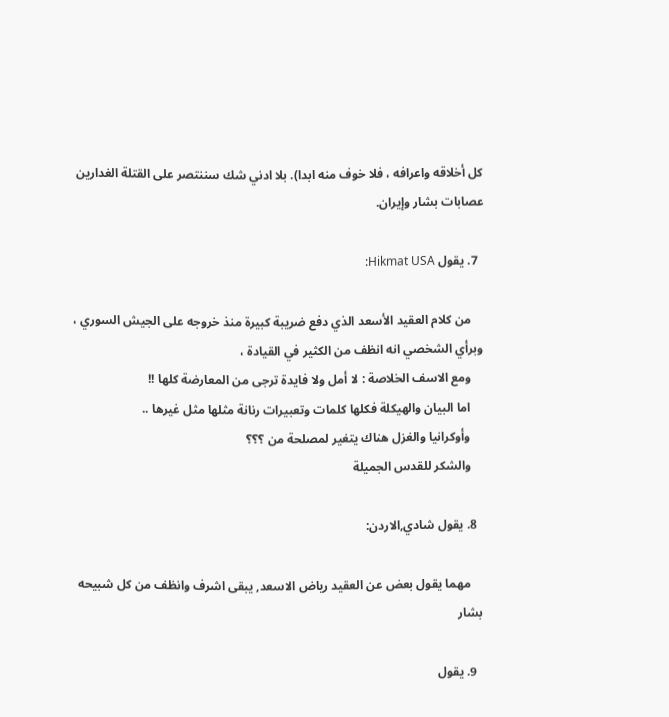كل أخلاقه واعرافه ، فلا خوف منه ابدا). بلا ادني شك سننتصر على القتلة الغدارين عصابات بشار وإيران.

  7. يقول Hikmat USA:

    من كلام العقيد الأسعد الذي دفع ضريبة كبيرة منذ خروجه على الجيش السوري ، وبرأي الشخصي انه انظف من الكثير في القيادة ،
    ومع الاسف الخلاصة : لا أمل ولا فايدة ترجى من المعارضة كلها !!
    اما البيان والهيكلة فكلها كلمات وتعبيرات رنانة مثلها مثل غيرها ..
    وأوكرانيا والغزل هناك يتغير لمصلحة من ؟؟؟
    والشكر للقدس الجميلة

  8. يقول شادي,الاردن:

    مهما يقول بعض عن العقيد رياض الاسعد, يبقى اشرف وانظف من كل شبيحه بشار

  9. يقول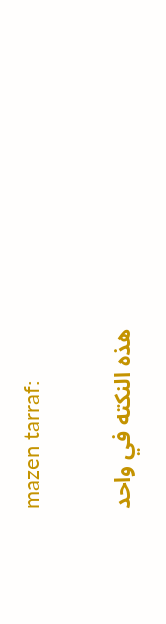mazen tarraf:

    هذه النكته في واحد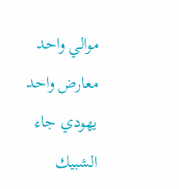موالي واحد معارض واحد يهودي جاء الشبيك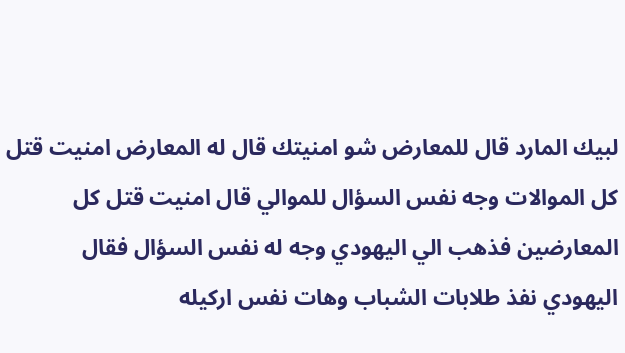لبيك المارد قال للمعارض شو امنيتك قال له المعارض امنيت قتل كل الموالات وجه نفس السؤال للموالي قال امنيت قتل كل المعارضين فذهب الي اليهودي وجه له نفس السؤال فقال اليهودي نفذ طلابات الشباب وهات نفس اركيله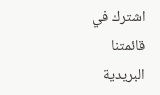اشترك في قائمتنا البريدية